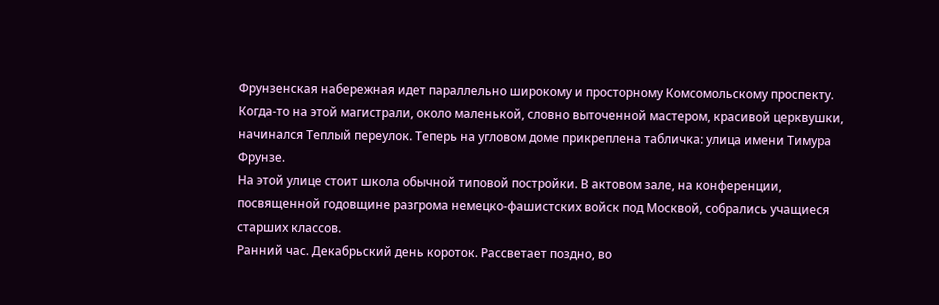Фрунзенская набережная идет параллельно широкому и просторному Комсомольскому проспекту. Когда-то на этой магистрали, около маленькой, словно выточенной мастером, красивой церквушки, начинался Теплый переулок. Теперь на угловом доме прикреплена табличка: улица имени Тимура Фрунзе.
На этой улице стоит школа обычной типовой постройки. В актовом зале, на конференции, посвященной годовщине разгрома немецко-фашистских войск под Москвой, собрались учащиеся старших классов.
Ранний час. Декабрьский день короток. Рассветает поздно, во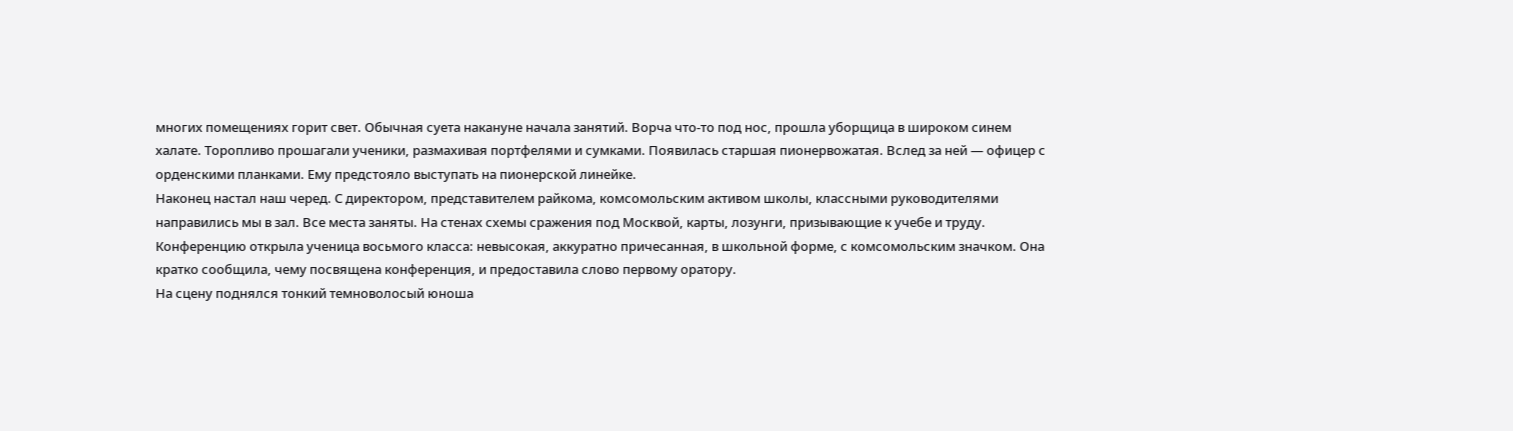многих помещениях горит свет. Обычная суета накануне начала занятий. Ворча что-то под нос, прошла уборщица в широком синем халате. Торопливо прошагали ученики, размахивая портфелями и сумками. Появилась старшая пионервожатая. Вслед за ней — офицер с орденскими планками. Ему предстояло выступать на пионерской линейке.
Наконец настал наш черед. С директором, представителем райкома, комсомольским активом школы, классными руководителями направились мы в зал. Все места заняты. На стенах схемы сражения под Москвой, карты, лозунги, призывающие к учебе и труду.
Конференцию открыла ученица восьмого класса: невысокая, аккуратно причесанная, в школьной форме, с комсомольским значком. Она кратко сообщила, чему посвящена конференция, и предоставила слово первому оратору.
На сцену поднялся тонкий темноволосый юноша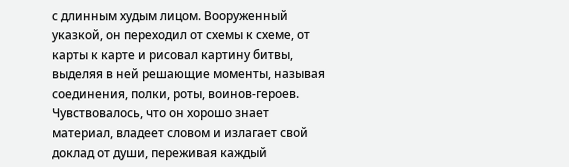с длинным худым лицом. Вооруженный указкой, он переходил от схемы к схеме, от карты к карте и рисовал картину битвы, выделяя в ней решающие моменты, называя соединения, полки, роты, воинов-героев. Чувствовалось, что он хорошо знает материал, владеет словом и излагает свой доклад от души, переживая каждый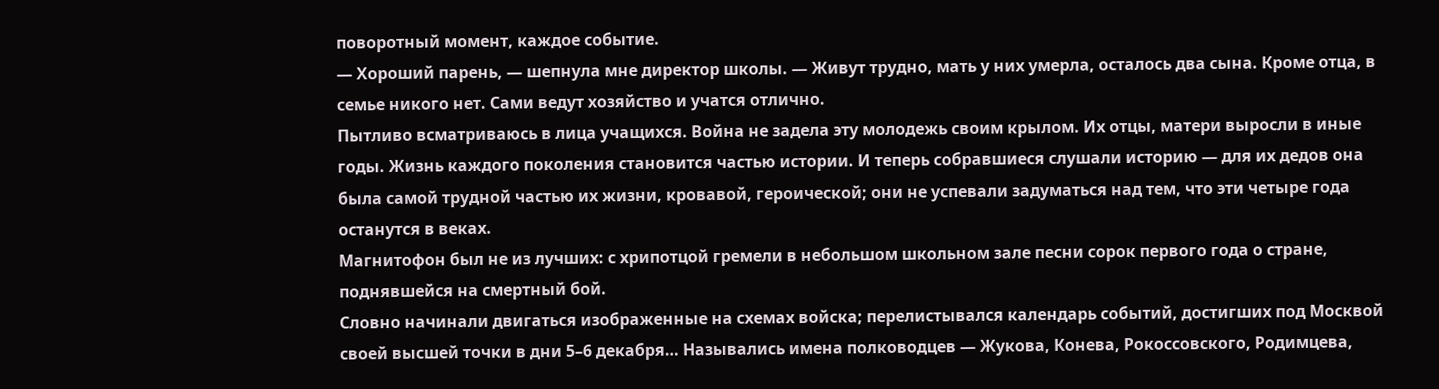поворотный момент, каждое событие.
— Хороший парень, — шепнула мне директор школы. — Живут трудно, мать у них умерла, осталось два сына. Кроме отца, в семье никого нет. Сами ведут хозяйство и учатся отлично.
Пытливо всматриваюсь в лица учащихся. Война не задела эту молодежь своим крылом. Их отцы, матери выросли в иные годы. Жизнь каждого поколения становится частью истории. И теперь собравшиеся слушали историю — для их дедов она была самой трудной частью их жизни, кровавой, героической; они не успевали задуматься над тем, что эти четыре года останутся в веках.
Магнитофон был не из лучших: с хрипотцой гремели в небольшом школьном зале песни сорок первого года о стране, поднявшейся на смертный бой.
Словно начинали двигаться изображенные на схемах войска; перелистывался календарь событий, достигших под Москвой своей высшей точки в дни 5–6 декабря… Назывались имена полководцев — Жукова, Конева, Рокоссовского, Родимцева,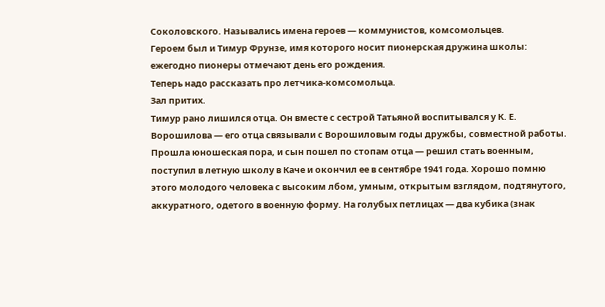Соколовского. Назывались имена героев — коммунистов, комсомольцев.
Героем был и Тимур Фрунзе, имя которого носит пионерская дружина школы: ежегодно пионеры отмечают день его рождения.
Теперь надо рассказать про летчика-комсомольца.
Зал притих.
Тимур рано лишился отца. Он вместе с сестрой Татьяной воспитывался у К. Е. Ворошилова — его отца связывали с Ворошиловым годы дружбы, совместной работы.
Прошла юношеская пора, и сын пошел по стопам отца — решил стать военным, поступил в летную школу в Каче и окончил ее в сентябре 1941 года. Хорошо помню этого молодого человека с высоким лбом, умным, открытым взглядом, подтянутого, аккуратного, одетого в военную форму. На голубых петлицах — два кубика (знак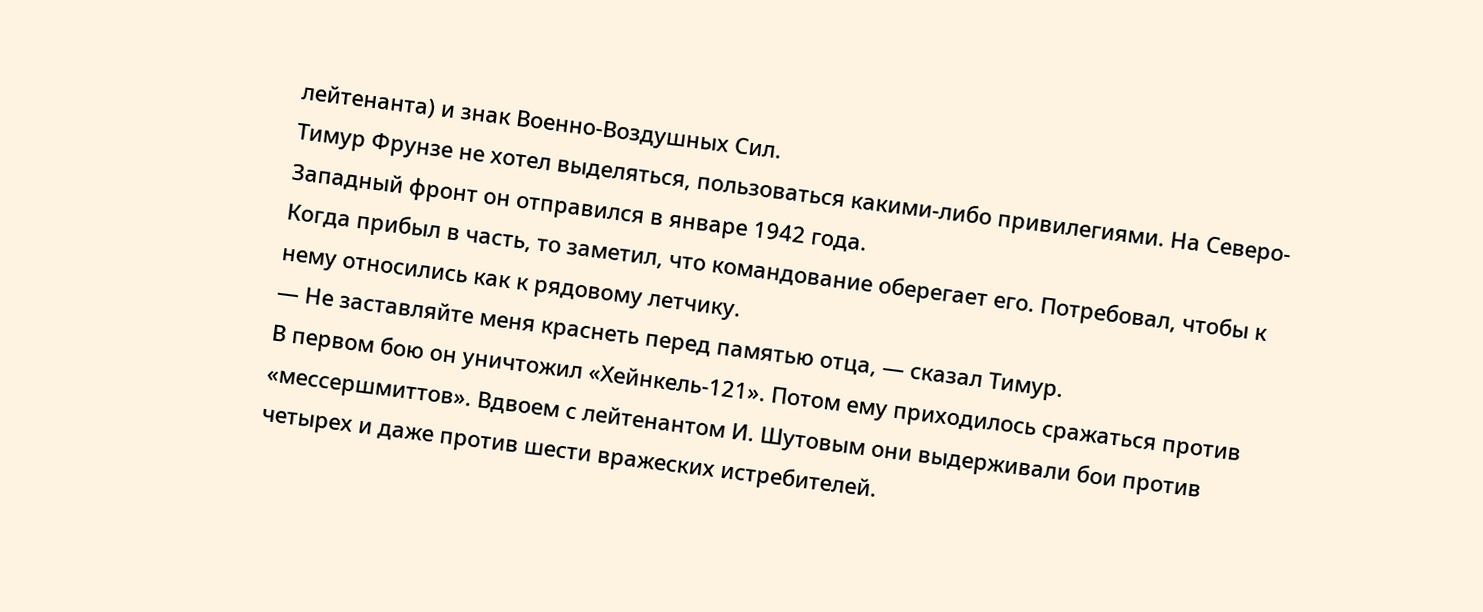лейтенанта) и знак Военно-Воздушных Сил.
Тимур Фрунзе не хотел выделяться, пользоваться какими-либо привилегиями. На Северо-Западный фронт он отправился в январе 1942 года.
Когда прибыл в часть, то заметил, что командование оберегает его. Потребовал, чтобы к нему относились как к рядовому летчику.
— Не заставляйте меня краснеть перед памятью отца, — сказал Тимур.
В первом бою он уничтожил «Хейнкель-121». Потом ему приходилось сражаться против «мессершмиттов». Вдвоем с лейтенантом И. Шутовым они выдерживали бои против четырех и даже против шести вражеских истребителей.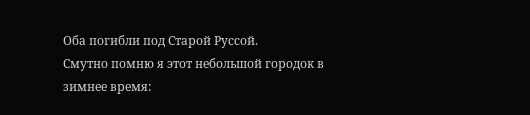Оба погибли под Старой Руссой.
Смутно помню я этот небольшой городок в зимнее время: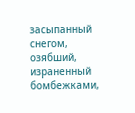засыпанный снегом, озябший, израненный бомбежками,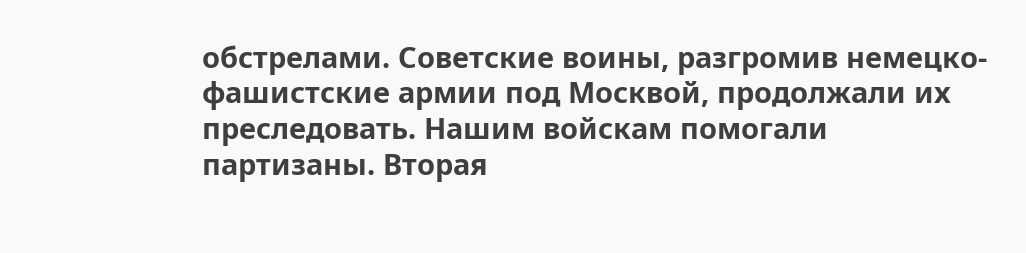обстрелами. Советские воины, разгромив немецко-фашистские армии под Москвой, продолжали их преследовать. Нашим войскам помогали партизаны. Вторая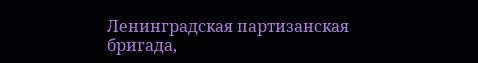Ленинградская партизанская бригада,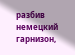разбив немецкий гарнизон,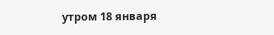утром 18 января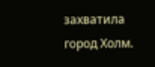захватила город Холм.